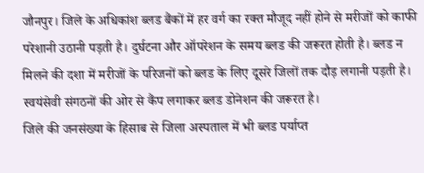जौनपुर। जिले के अधिकांश ब्लड बैंकों में हर वर्ग का रक्त मौजूद नहीं होने से मरीजों को काफी परेशानी उठानी पड़ती है। दुर्घटना और ऑपरेशन के समय ब्लड की जरूरत होती है। ब्लड न मिलने की दशा में मरीजों के परिजनों को ब्लड के लिए दूसरे जिलों तक दौड़ लगानी पड़ती है। स्वयंसेवी संगठनों की ओर से कैंप लगाकर ब्लड डोनेशन की जरूरत है।
जिले की जनसंख्या के हिसाब से जिला अस्पताल में भी ब्लड पर्याप्त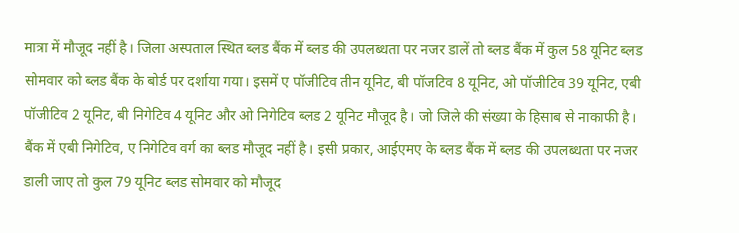मात्रा में मौजूद नहीं है। जिला अस्पताल स्थित ब्लड बैंक में ब्लड की उपलब्धता पर नजर डालें तो ब्लड बैंक में कुल 58 यूनिट ब्लड सोमवार को ब्लड बैंक के बोर्ड पर दर्शाया गया। इसमें ए पॉजीटिव तीन यूनिट, बी पॉजटिव 8 यूनिट, ओ पॉजीटिव 39 यूनिट, एबी पॉजीटिव 2 यूनिट, बी निगेटिव 4 यूनिट और ओ निगेटिव ब्लड 2 यूनिट मौजूद है। जो जिले की संख्या के हिसाब से नाकाफी है। बैंक में एबी निगेटिव, ए निगेटिव वर्ग का ब्लड मौजूद नहीं है। इसी प्रकार, आईएमए के ब्लड बैंक में ब्लड की उपलब्धता पर नजर डाली जाए तो कुल 79 यूनिट ब्लड सोमवार को मौजूद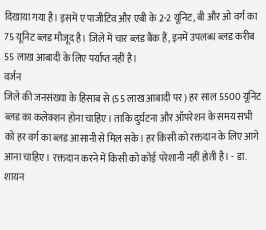दिखाया गया है। इसमें ए पाजीटिव और एबी के 2-2 यूनिट, बी और ओ वर्ग का 75 यूनिट ब्लड मौजूद है। जिले में चार ब्लड बैंक हैं, इनमें उपलब्ध ब्लड करीब 55 लाख आबादी के लिए पर्याप्त नहीं है।
वर्जन
जिले की जनसंख्या के हिसाब से (55 लाख आबादी पर) हर साल 5500 यूनिट ब्लड का कलेक्शन होना चाहिए। ताकि दुर्घटना और ऑपरेशन के समय सभी को हर वर्ग का ब्लड आसानी से मिल सके। हर किसी को रक्तदान के लिए आगे आना चाहिए। रक्तदान करने में किसी को कोई परेशानी नहीं होती है। - डा. शायन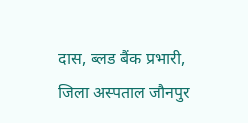दास, ब्लड बैंक प्रभारी, जिला अस्पताल जौनपुर